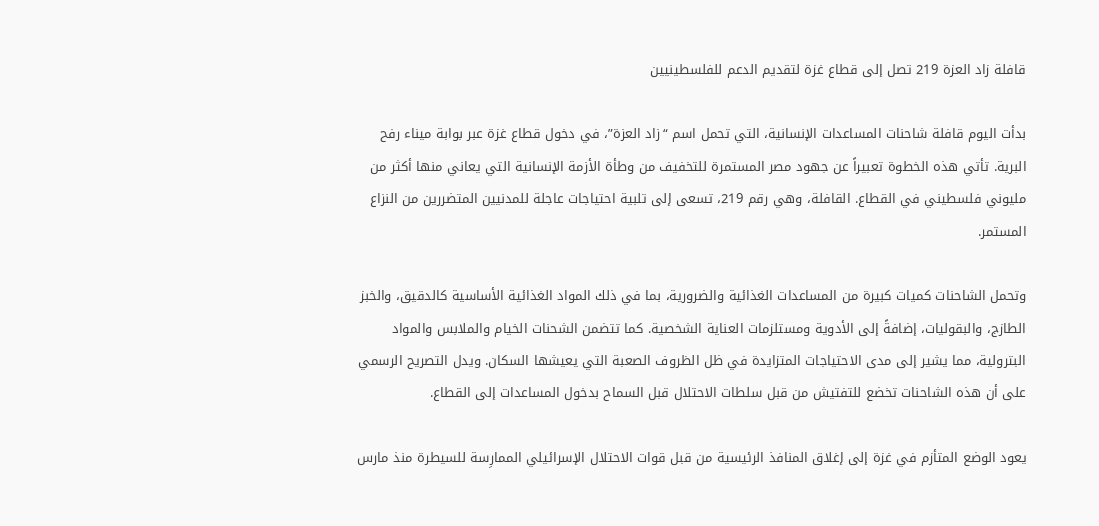قافلة زاد العزة 219 تصل إلى قطاع غزة لتقديم الدعم للفلسطينيين

بدأت اليوم قافلة شاحنات المساعدات الإنسانية، التي تحمل اسم “زاد العزة”، في دخول قطاع غزة عبر بوابة ميناء رفح البرية. تأتي هذه الخطوة تعبيراً عن جهود مصر المستمرة للتخفيف من وطأة الأزمة الإنسانية التي يعاني منها أكثر من مليوني فلسطيني في القطاع. القافلة، وهي رقم 219، تسعى إلى تلبية احتياجات عاجلة للمدنيين المتضررين من النزاع المستمر.

وتحمل الشاحنات كميات كبيرة من المساعدات الغذائية والضرورية، بما في ذلك المواد الغذائية الأساسية كالدقيق، والخبز الطازج، والبقوليات، إضافةً إلى الأدوية ومستلزمات العناية الشخصية. كما تتضمن الشحنات الخيام والملابس والمواد البترولية، مما يشير إلى مدى الاحتياجات المتزايدة في ظل الظروف الصعبة التي يعيشها السكان. ويدل التصريح الرسمي على أن هذه الشاحنات تخضع للتفتيش من قبل سلطات الاحتلال قبل السماح بدخول المساعدات إلى القطاع.

يعود الوضع المتأزم في غزة إلى إغلاق المنافذ الرئيسية من قبل قوات الاحتلال الإسرائيلي الممارِسة للسيطرة منذ مارس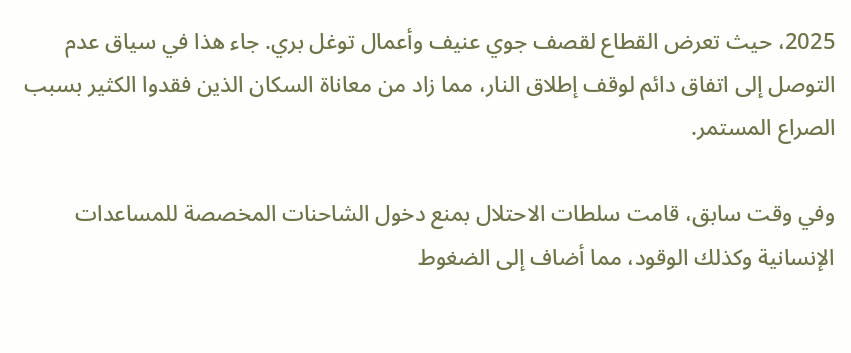2025، حيث تعرض القطاع لقصف جوي عنيف وأعمال توغل بري. جاء هذا في سياق عدم التوصل إلى اتفاق دائم لوقف إطلاق النار، مما زاد من معاناة السكان الذين فقدوا الكثير بسبب الصراع المستمر.

وفي وقت سابق، قامت سلطات الاحتلال بمنع دخول الشاحنات المخصصة للمساعدات الإنسانية وكذلك الوقود، مما أضاف إلى الضغوط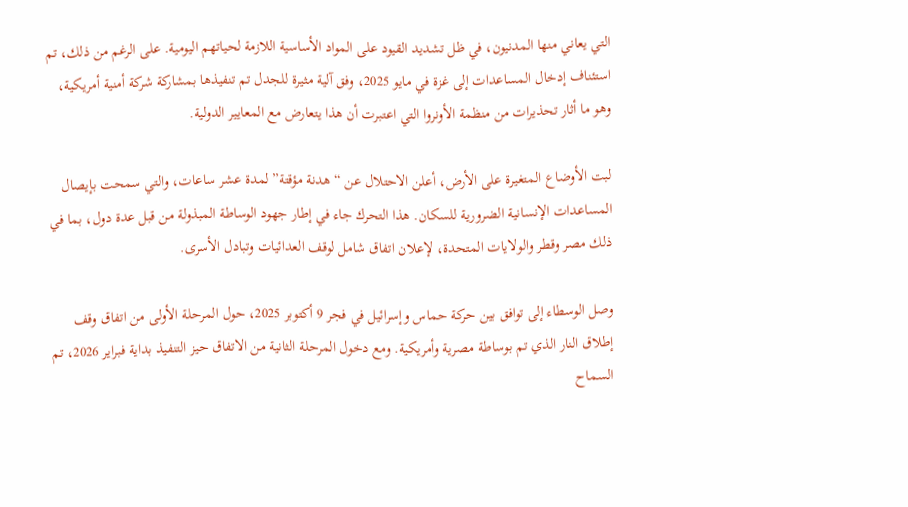التي يعاني منها المدنيون، في ظل تشديد القيود على المواد الأساسية اللازمة لحياتهم اليومية. على الرغم من ذلك، تم استئناف إدخال المساعدات إلى غزة في مايو 2025، وفق آلية مثيرة للجدل تم تنفيذها بمشاركة شركة أمنية أمريكية، وهو ما أثار تحذيرات من منظمة الأونروا التي اعتبرت أن هذا يتعارض مع المعايير الدولية.

لبت الأوضاع المتغيرة على الأرض، أعلن الاحتلال عن “هدنة مؤقتة” لمدة عشر ساعات، والتي سمحت بإيصال المساعدات الإنسانية الضرورية للسكان. هذا التحرك جاء في إطار جهود الوساطة المبذولة من قبل عدة دول، بما في ذلك مصر وقطر والولايات المتحدة، لإعلان اتفاق شامل لوقف العدائيات وتبادل الأسرى.

وصل الوسطاء إلى توافق بين حركة حماس وإسرائيل في فجر 9 أكتوبر 2025، حول المرحلة الأولى من اتفاق وقف إطلاق النار الذي تم بوساطة مصرية وأمريكية. ومع دخول المرحلة الثانية من الاتفاق حيز التنفيذ بداية فبراير 2026، تم السماح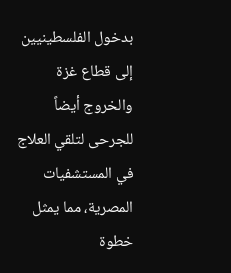بدخول الفلسطينيين إلى قطاع غزة والخروج أيضاً للجرحى لتلقي العلاج في المستشفيات المصرية، مما يمثل خطوة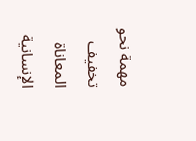مهمة نحو تخفيف المعاناة الإنسانية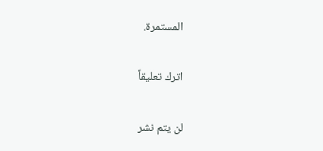المستمرة.

اترك تعليقاً

لن يتم نشر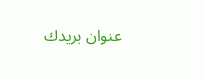عنوان بريدك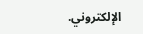الإلكتروني.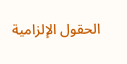الحقول الإلزامية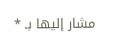مشار إليها بـ *